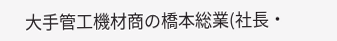大手管工機材商の橋本総業(社長・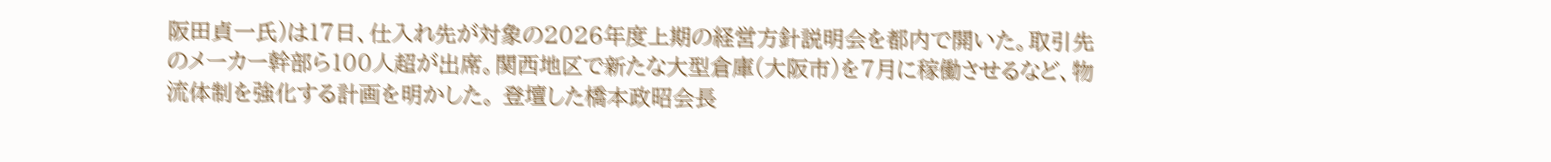阪田貞一氏)は17日、仕入れ先が対象の2026年度上期の経営方針説明会を都内で開いた。取引先のメーカー幹部ら100人超が出席。関西地区で新たな大型倉庫(大阪市)を7月に稼働させるなど、物流体制を強化する計画を明かした。 登壇した橋本政昭会長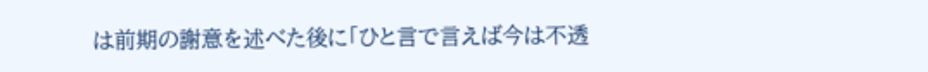は前期の謝意を述べた後に「ひと言で言えば今は不透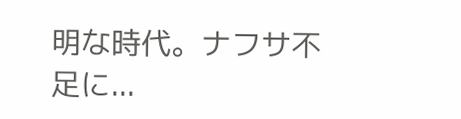明な時代。ナフサ不足に...